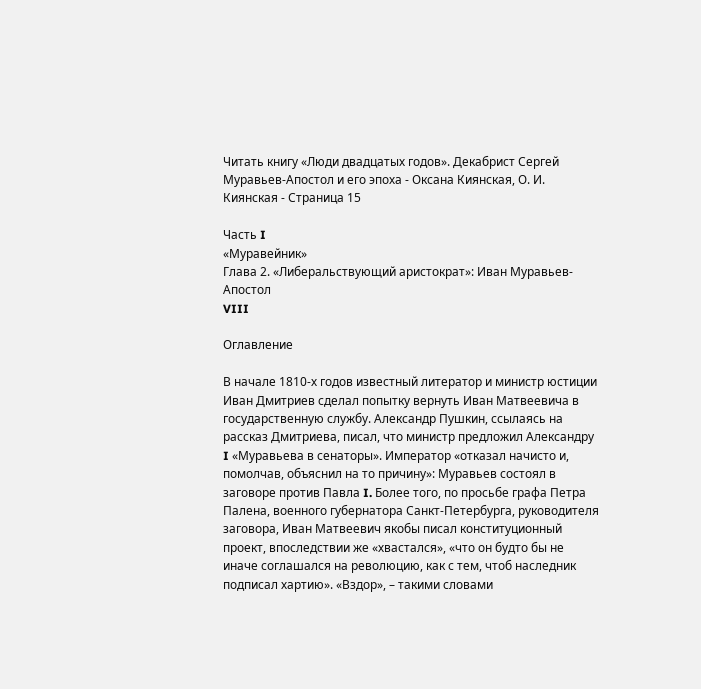Читать книгу «Люди двадцатых годов». Декабрист Сергей Муравьев-Апостол и его эпоха - Оксана Киянская, О. И. Киянская - Страница 15

Часть I
«Муравейник»
Глава 2. «Либеральствующий аристократ»: Иван Муравьев-Апостол
VIII

Оглавление

В начале 1810‐х годов известный литератор и министр юстиции Иван Дмитриев сделал попытку вернуть Иван Матвеевича в государственную службу. Александр Пушкин, ссылаясь на рассказ Дмитриева, писал, что министр предложил Александру I «Муравьева в сенаторы». Император «отказал начисто и, помолчав, объяснил на то причину»: Муравьев состоял в заговоре против Павла I. Более того, по просьбе графа Петра Палена, военного губернатора Санкт-Петербурга, руководителя заговора, Иван Матвеевич якобы писал конституционный проект, впоследствии же «хвастался», «что он будто бы не иначе соглашался на революцию, как с тем, чтоб наследник подписал хартию». «Вздор», – такими словами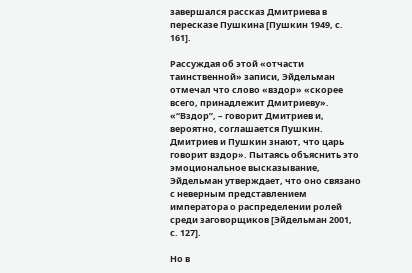завершался рассказ Дмитриева в пересказе Пушкина [Пушкин 1949, с. 161].

Рассуждая об этой «отчасти таинственной» записи, Эйдельман отмечал что слово «вздор» «скорее всего, принадлежит Дмитриеву». «“Вздор”, – говорит Дмитриев и, вероятно, соглашается Пушкин. Дмитриев и Пушкин знают, что царь говорит вздор». Пытаясь объяснить это эмоциональное высказывание, Эйдельман утверждает, что оно связано с неверным представлением императора о распределении ролей среди заговорщиков [Эйдельман 2001, с. 127].

Но в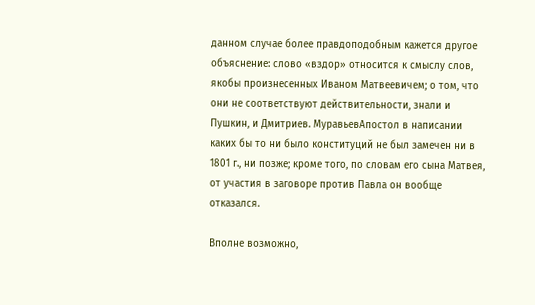данном случае более правдоподобным кажется другое объяснение: слово «вздор» относится к смыслу слов, якобы произнесенных Иваном Матвеевичем; о том, что они не соответствуют действительности, знали и Пушкин, и Дмитриев. МуравьевАпостол в написании каких бы то ни было конституций не был замечен ни в 1801 г., ни позже; кроме того, по словам его сына Матвея, от участия в заговоре против Павла он вообще отказался.

Вполне возможно,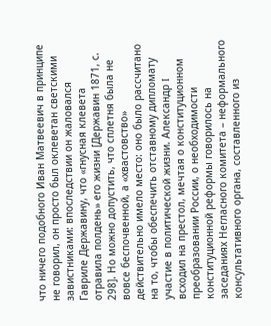что ничего подобного Иван Матвеевич в принципе не говорил, он просто был оклеветан светскими завистниками: впоследствии он жаловался Гавриле Державину, что «гнусная клевета отравила полдень» его жизни [Державин 1871, с. 298]. Но можно допустить, что сплетня была не вовсе беспочвенной, а «хвастовство» действительно имело место: оно было рассчитано на то, чтобы обеспечить отставному дипломату участие в политической жизни. Александр I всходил на престол, мечтая о конституционном преобразовании России, о необходимости конституционной реформы говорилось на заседаниях Негласного комитета – неформального консультативного органа, составленного из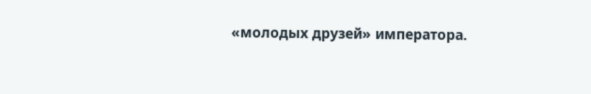«молодых друзей» императора.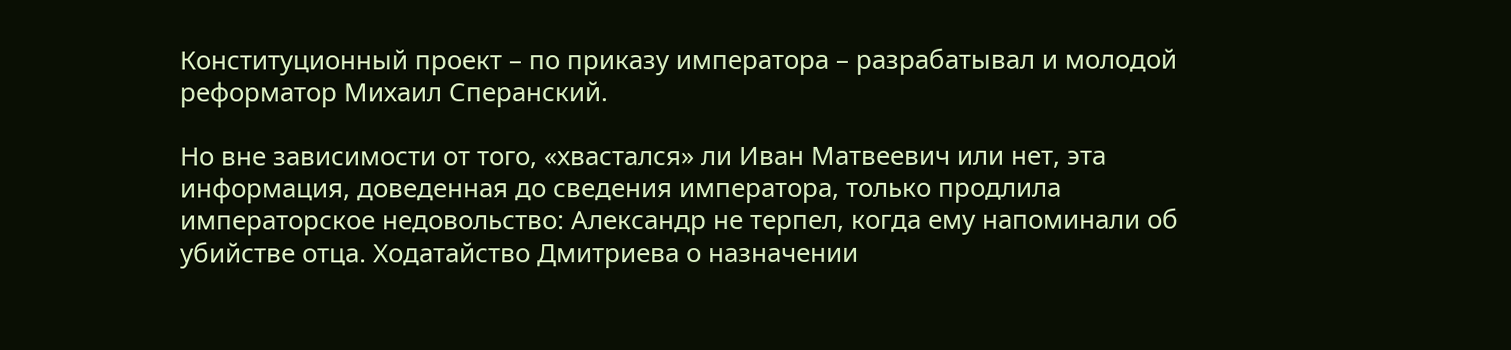Конституционный проект – по приказу императора – разрабатывал и молодой реформатор Михаил Сперанский.

Но вне зависимости от того, «хвастался» ли Иван Матвеевич или нет, эта информация, доведенная до сведения императора, только продлила императорское недовольство: Александр не терпел, когда ему напоминали об убийстве отца. Ходатайство Дмитриева о назначении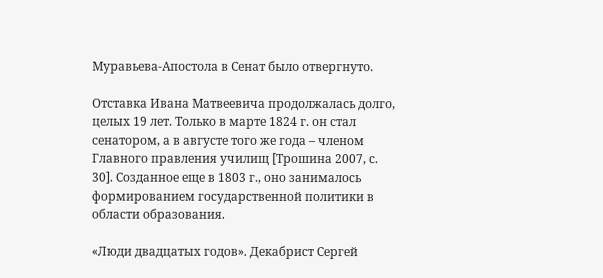Муравьева-Апостола в Сенат было отвергнуто.

Отставка Ивана Матвеевича продолжалась долго, целых 19 лет. Только в марте 1824 г. он стал сенатором, а в августе того же года – членом Главного правления училищ [Трошина 2007, с. 30]. Созданное еще в 1803 г., оно занималось формированием государственной политики в области образования.

«Люди двадцатых годов». Декабрист Сергей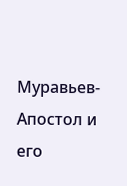Муравьев-Апостол и его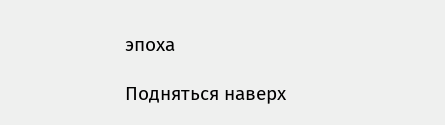эпоха

Подняться наверх